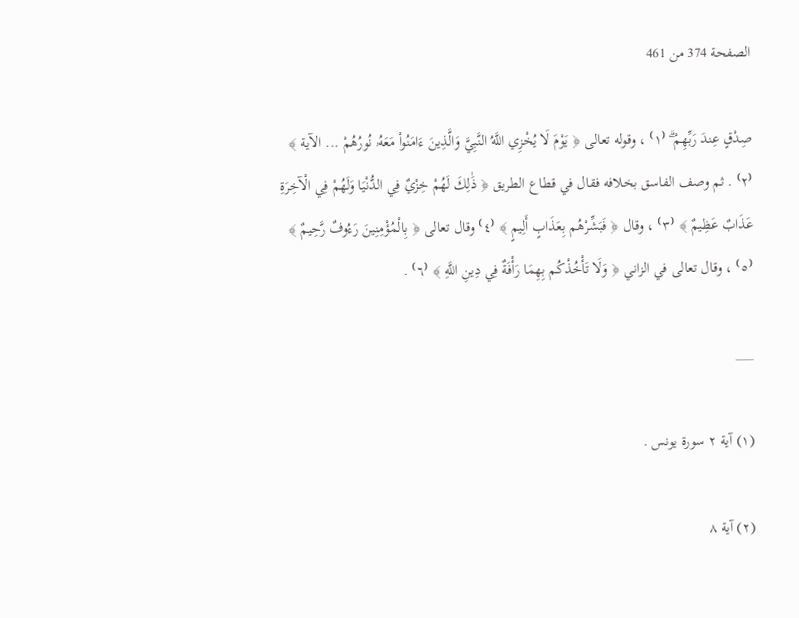الصفحة 374 من 461

صِدْقٍ عِندَ رَبِّهِمْ ۗ ⁽١⁾ ، وقوله تعالى ﴿ يَوْمَ لَا يُخْزِي اللَّهُ النَّبِيَّ وَالَّذِينَ ءَامَنُواْ مَعَهُۥ نُورُهُمْ ... الآية ﴾ ⁽٢⁾ . ثم وصف الفاسق بخلافه فقال في قطاع الطريق ﴿ ذَٰلِكَ لَهُمْ خِزْيٌ فِي الدُّنْيَا وَلَهُمْ فِي الْآخِرَةِ عَذَابٌ عَظِيمٌ ﴾ ⁽٣⁾ ، وقال ﴿ فَبَشِّرْهُم بِعَذَابٍ أَلِيمٍ ﴾ ⁽٤⁾ وقال تعالى ﴿ بِالْمُؤْمِنِينَ رَءُوفٌ رَّحِيمٌ ﴾ ⁽٥⁾ ، وقال تعالى في الزاني ﴿ وَلَا تَأْخُذْكُم بِهِمَا رَأْفَةٌ فِي دِينِ اللَّهِ ﴾ ⁽٦⁾ .

___

(١) آية ٢ سورة يونس .

(٢) آية ٨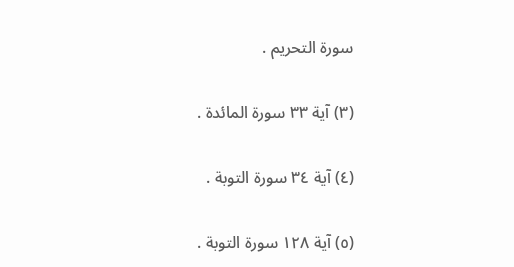سورة التحريم .

(٣) آية ٣٣ سورة المائدة .

(٤) آية ٣٤ سورة التوبة .

(٥) آية ١٢٨ سورة التوبة .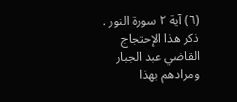(٦) آية ٢ سورة النور . ذكر هذا الإحتجاج القاضي عبد الجبار ومرادهم بهذا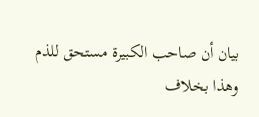بيان أن صاحب الكبيرة مستحق للذم وهذا بخلاف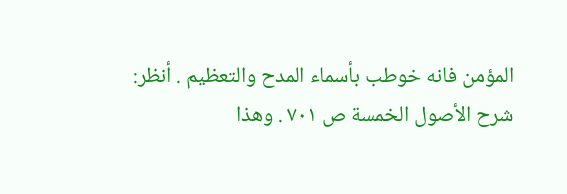المؤمن فانه خوطب بأسماء المدح والتعظيم . أنظر: شرح الأصول الخمسة ص ٧٠١ . وهذا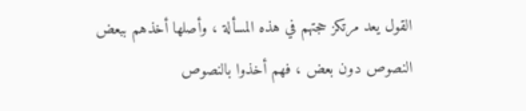القول يعد مرتكز حجتهم في هذه المسألة ، وأصلها أخذهم ببعض النصوص دون بعض ، فهم أخذوا بالنصوص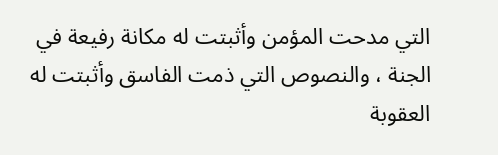التي مدحت المؤمن وأثبتت له مكانة رفيعة في الجنة ، والنصوص التي ذمت الفاسق وأثبتت له العقوبة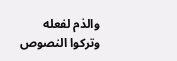والذم لفعله وتركوا النصوص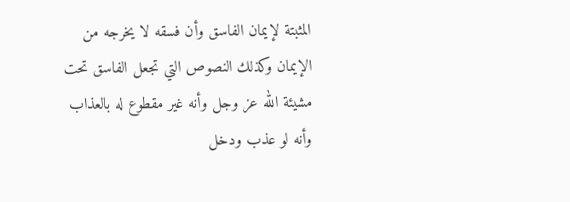المثبتة لإيمان الفاسق وأن فسقه لا يخرجه من الإيمان وكذلك النصوص التي تجعل الفاسق تحت مشيئة الله عز وجل وأنه غير مقطوع له بالعذاب وأنه لو عذب ودخل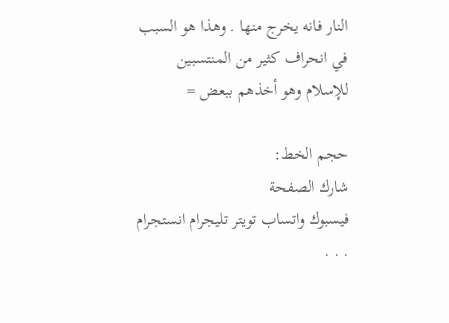النار فانه يخرج منها . وهذا هو السبب في انحراف كثير من المنتسبين للإسلام وهو أخذهم ببعض =

حجم الخط:
شارك الصفحة
فيسبوك واتساب تويتر تليجرام انستجرام
. . .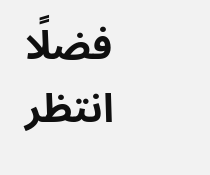فضلًا انتظر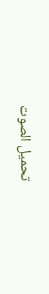تحميل الصوت